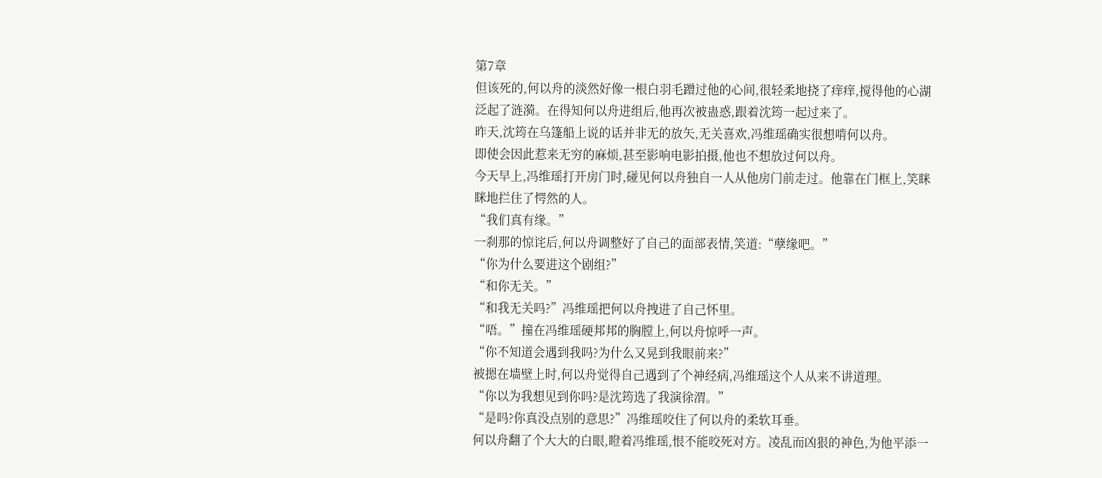第7章
但该死的,何以舟的淡然好像一根白羽毛蹭过他的心间,很轻柔地挠了痒痒,搅得他的心湖泛起了涟漪。在得知何以舟进组后,他再次被蛊惑,跟着沈筠一起过来了。
昨天,沈筠在乌篷船上说的话并非无的放矢,无关喜欢,冯维瑶确实很想啃何以舟。
即使会因此惹来无穷的麻烦,甚至影响电影拍摄,他也不想放过何以舟。
今天早上,冯维瑶打开房门时,碰见何以舟独自一人从他房门前走过。他靠在门框上,笑眯眯地拦住了愕然的人。
“我们真有缘。”
一刹那的惊诧后,何以舟调整好了自己的面部表情,笑道:“孽缘吧。”
“你为什么要进这个剧组?”
“和你无关。”
“和我无关吗?”冯维瑶把何以舟拽进了自己怀里。
“唔。”撞在冯维瑶硬邦邦的胸膛上,何以舟惊呼一声。
“你不知道会遇到我吗?为什么又晃到我眼前来?”
被摁在墙壁上时,何以舟觉得自己遇到了个神经病,冯维瑶这个人从来不讲道理。
“你以为我想见到你吗?是沈筠选了我演徐渭。”
“是吗?你真没点别的意思?”冯维瑶咬住了何以舟的柔软耳垂。
何以舟翻了个大大的白眼,瞪着冯维瑶,恨不能咬死对方。凌乱而凶狠的神色,为他平添一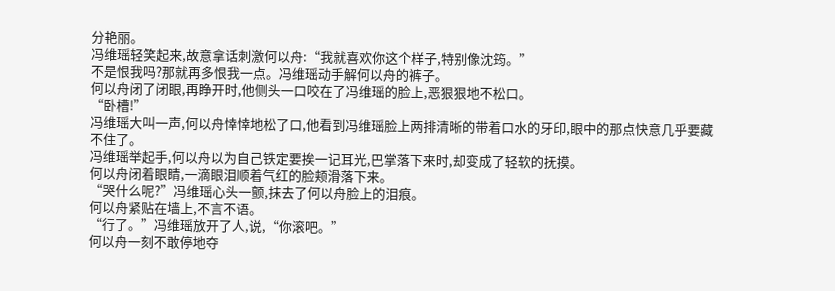分艳丽。
冯维瑶轻笑起来,故意拿话刺激何以舟:“我就喜欢你这个样子,特别像沈筠。”
不是恨我吗?那就再多恨我一点。冯维瑶动手解何以舟的裤子。
何以舟闭了闭眼,再睁开时,他侧头一口咬在了冯维瑶的脸上,恶狠狠地不松口。
“卧槽!”
冯维瑶大叫一声,何以舟悻悻地松了口,他看到冯维瑶脸上两排清晰的带着口水的牙印,眼中的那点快意几乎要藏不住了。
冯维瑶举起手,何以舟以为自己铁定要挨一记耳光,巴掌落下来时,却变成了轻软的抚摸。
何以舟闭着眼睛,一滴眼泪顺着气红的脸颊滑落下来。
“哭什么呢?”冯维瑶心头一颤,抹去了何以舟脸上的泪痕。
何以舟紧贴在墙上,不言不语。
“行了。”冯维瑶放开了人,说,“你滚吧。”
何以舟一刻不敢停地夺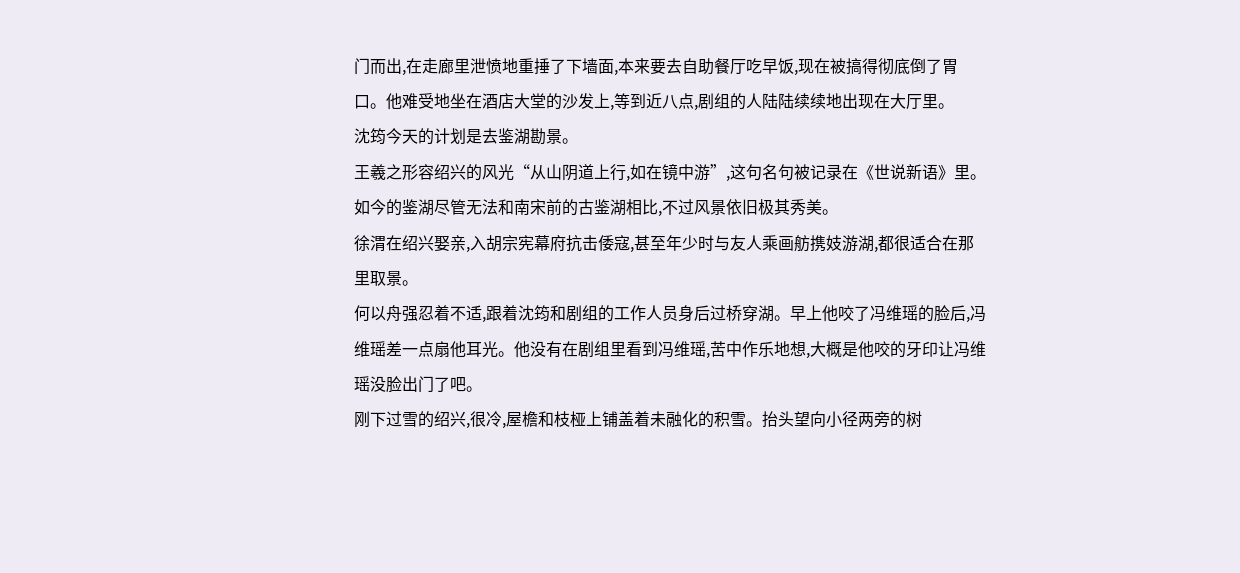门而出,在走廊里泄愤地重捶了下墙面,本来要去自助餐厅吃早饭,现在被搞得彻底倒了胃口。他难受地坐在酒店大堂的沙发上,等到近八点,剧组的人陆陆续续地出现在大厅里。
沈筠今天的计划是去鉴湖勘景。
王羲之形容绍兴的风光“从山阴道上行,如在镜中游”,这句名句被记录在《世说新语》里。如今的鉴湖尽管无法和南宋前的古鉴湖相比,不过风景依旧极其秀美。
徐渭在绍兴娶亲,入胡宗宪幕府抗击倭寇,甚至年少时与友人乘画舫携妓游湖,都很适合在那里取景。
何以舟强忍着不适,跟着沈筠和剧组的工作人员身后过桥穿湖。早上他咬了冯维瑶的脸后,冯维瑶差一点扇他耳光。他没有在剧组里看到冯维瑶,苦中作乐地想,大概是他咬的牙印让冯维瑶没脸出门了吧。
刚下过雪的绍兴,很冷,屋檐和枝桠上铺盖着未融化的积雪。抬头望向小径两旁的树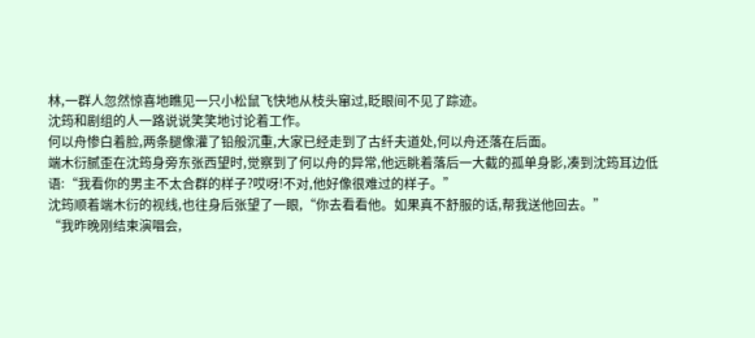林,一群人忽然惊喜地瞧见一只小松鼠飞快地从枝头窜过,眨眼间不见了踪迹。
沈筠和剧组的人一路说说笑笑地讨论着工作。
何以舟惨白着脸,两条腿像灌了铅般沉重,大家已经走到了古纤夫道处,何以舟还落在后面。
端木衍腻歪在沈筠身旁东张西望时,觉察到了何以舟的异常,他远眺着落后一大截的孤单身影,凑到沈筠耳边低语:“我看你的男主不太合群的样子?哎呀!不对,他好像很难过的样子。”
沈筠顺着端木衍的视线,也往身后张望了一眼,“你去看看他。如果真不舒服的话,帮我送他回去。”
“我昨晚刚结束演唱会,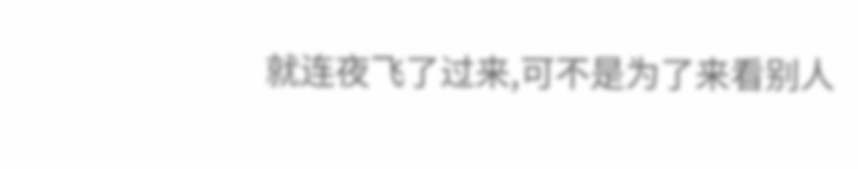就连夜飞了过来,可不是为了来看别人